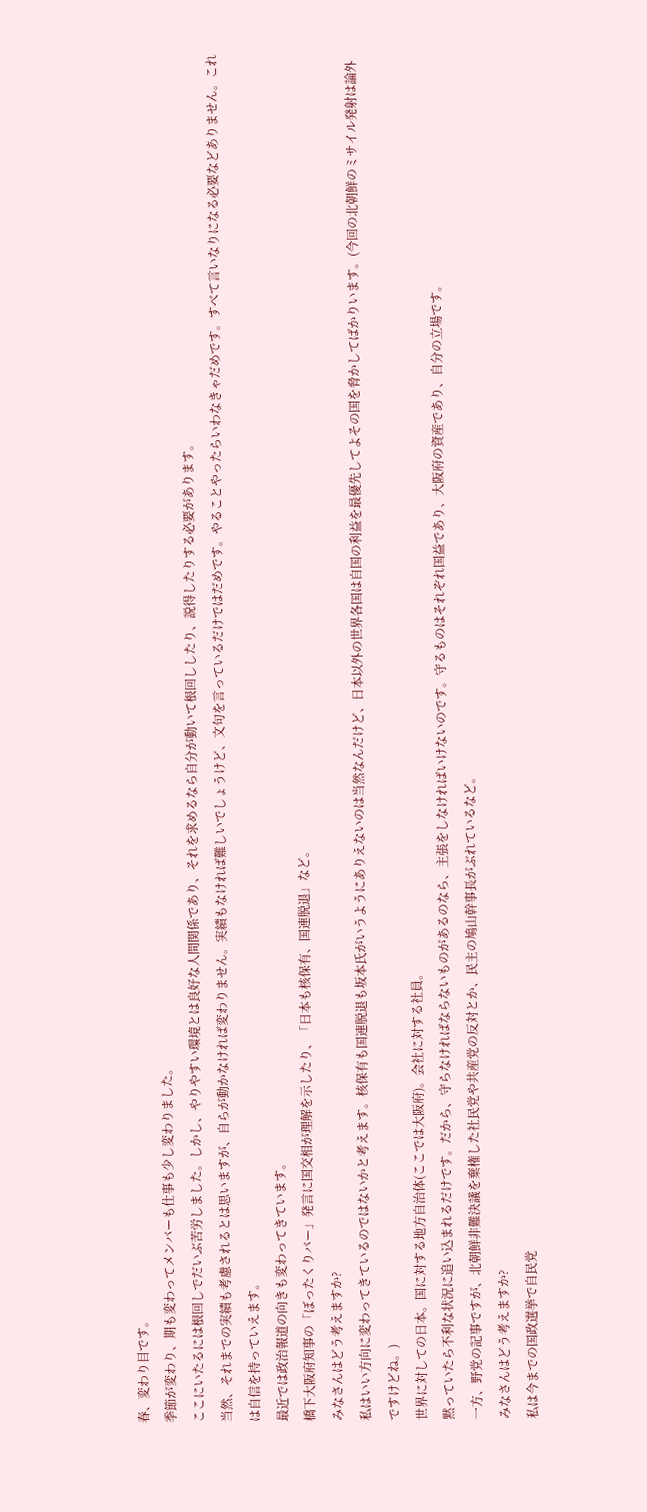春、変わり目です。
季節が変わり、期も変わってメンバーも仕事も少し変わりました。
ここにいたるには根回しでだいぶ苦労しました。しかし、やりやすい環境とは良好な人間関係であり、それを求めるなら自分が動いて根回ししたり、説得したりする必要があります。
当然、それまでの実績も考慮されるとは思いますが、自らが動かなければ変わりません。実績もなければ難しいでしょうけど、文句を言っているだけではだめです。やることやったらいわなきゃだめです。すべて言いなりになる必要などありません。これは自信を持っていえます。
最近では政治報道の向きも変わってきています。
橋下大阪府知事の「ぼったくりバー」発言に国交相が理解を示したり、「日本も核保有、国連脱退」など。
みなさんはどう考えますか?
私はいい方向に変わってきているのではないかと考えます。核保有も国連脱退も坂本氏がいうようにありえないのは当然なんだけど、日本以外の世界各国は自国の利益を最優先してよその国を脅かしてばかりいます。(今回の北朝鮮のミサイル発射は論外ですけどね。)
世界に対しての日本。国に対する地方自治体(ここでは大阪府)。会社に対する社員。
黙っていたら不利な状況に追い込まれるだけです。だから、守らなければならないものがあるのなら、主張をしなければいけないのです。守るものはそれぞれ国益であり、大阪府の資産であり、自分の立場です。
一方、野党の記事ですが、北朝鮮非難決議を棄権した社民党や共産党の反対とか、民主の鳩山幹事長がぶれているなど。
みなさんはどう考えますか?
私は今までの国政選挙で自民党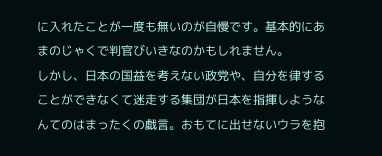に入れたことが一度も無いのが自慢です。基本的にあまのじゃくで判官びいきなのかもしれません。
しかし、日本の国益を考えない政党や、自分を律することができなくて迷走する集団が日本を指揮しようなんてのはまったくの戯言。おもてに出せないウラを抱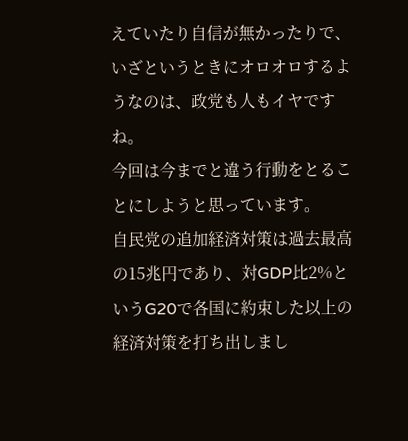えていたり自信が無かったりで、いざというときにオロオロするようなのは、政党も人もイヤですね。
今回は今までと違う行動をとることにしようと思っています。
自民党の追加経済対策は過去最高の15兆円であり、対GDP比2%というG20で各国に約束した以上の経済対策を打ち出しまし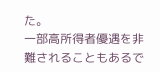た。
一部高所得者優遇を非難されることもあるで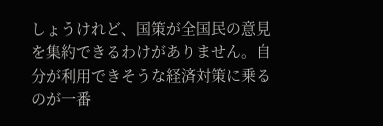しょうけれど、国策が全国民の意見を集約できるわけがありません。自分が利用できそうな経済対策に乗るのが一番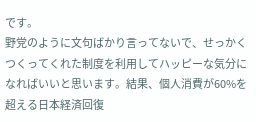です。
野党のように文句ばかり言ってないで、せっかくつくってくれた制度を利用してハッピーな気分になればいいと思います。結果、個人消費が60%を超える日本経済回復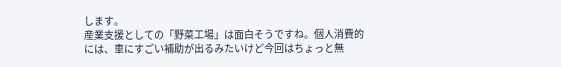します。
産業支援としての「野菜工場」は面白そうですね。個人消費的には、車にすごい補助が出るみたいけど今回はちょっと無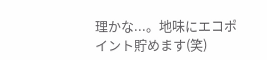理かな...。地味にエコポイント貯めます(笑)